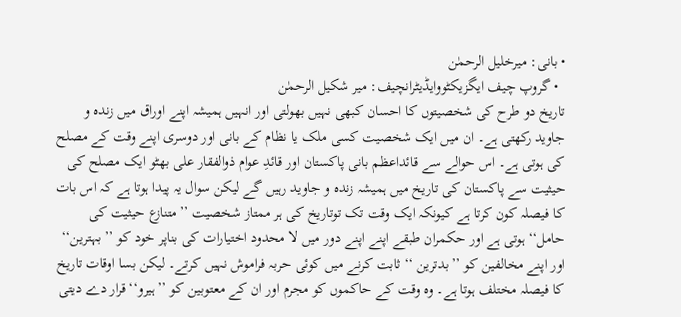• بانی: میرخلیل الرحمٰن
  • گروپ چیف ایگزیکٹووایڈیٹرانچیف: میر شکیل الرحمٰن
تاریخ دو طرح کی شخصیتوں کا احسان کبھی نہیں بھولتی اور انہیں ہمیشہ اپنے اوراق میں زندہ و جاوید رکھتی ہے۔ ان میں ایک شخصیت کسی ملک یا نظام کے بانی اور دوسری اپنے وقت کے مصلح کی ہوتی ہے۔ اس حوالے سے قائداعظم بانی پاکستان اور قائدِ عوام ذوالفقار علی بھٹو ایک مصلح کی حیثیت سے پاکستان کی تاریخ میں ہمیشہ زندہ و جاوید رہیں گے لیکن سوال یہ پیدا ہوتا ہے کہ اس بات کا فیصلہ کون کرتا ہے کیونکہ ایک وقت تک توتاریخ کی ہر ممتاز شخصیت ’’متنازع حیثیت کی حامل‘‘ ہوتی ہے اور حکمران طبقے اپنے اپنے دور میں لا محدود اختیارات کی بناپر خود کو ’’بہترین‘‘ اور اپنے مخالفین کو ’’بدترین ‘‘ ثابت کرنے میں کوئی حربہ فراموش نہیں کرتے۔ لیکن بسا اوقات تاریخ کا فیصلہ مختلف ہوتا ہے۔ وہ وقت کے حاکموں کو مجرم اور ان کے معتوبین کو ’’ہیرو‘‘قرار دے دیتی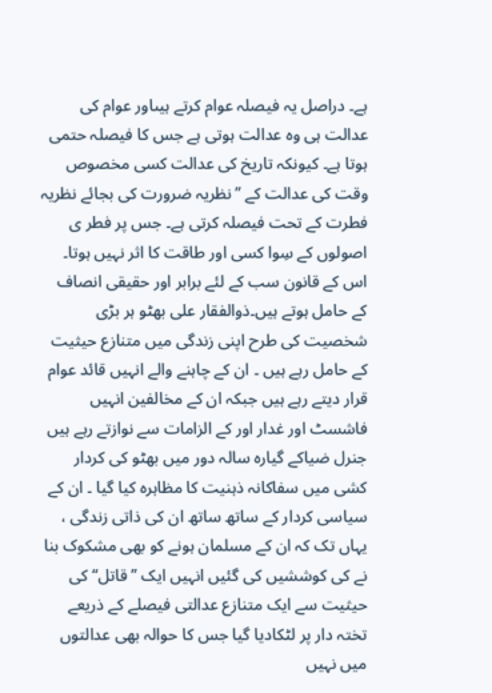ہے۔ دراصل یہ فیصلہ عوام کرتے ہیںاور عوام کی عدالت ہی وہ عدالت ہوتی ہے جس کا فیصلہ حتمی ہوتا ہے۔ کیونکہ تاریخ کی عدالت کسی مخصوص وقت کی عدالت کے ’’نظریہ ضرورت کی بجائے نظریہ فطرت کے تحت فیصلہ کرتی ہے۔ جس پر فطر ی اصولوں کے سِوا کسی اور طاقت کا اثر نہیں ہوتا۔ اس کے قانون سب کے لئے برابر اور حقیقی انصاف کے حامل ہوتے ہیں۔ذوالفقار علی بھٹو ہر بڑی شخصیت کی طرح اپنی زندگی میں متنازع حیثیت کے حامل رہے ہیں ۔ ان کے چاہنے والے انہیں قائد عوام قرار دیتے رہے ہیں جبکہ ان کے مخالفین انہیں فاشسٹ اور غدار اور کے الزامات سے نوازتے رہے ہیں جنرل ضیاکے گیارہ سالہ دور میں بھٹو کی کردار کشی میں سفاکانہ ذہنیت کا مظاہرہ کیا گیا ۔ ان کے سیاسی کردار کے ساتھ ساتھ ان کی ذاتی زندگی ، یہاں تک کہ ان کے مسلمان ہونے کو بھی مشکوک بنا نے کی کوششیں کی گئیں انہیں ایک ’’قاتل‘‘ کی حیثیت سے ایک متنازع عدالتی فیصلے کے ذریعے تختہ دار پر لٹکادیا گیا جس کا حوالہ بھی عدالتوں میں نہیں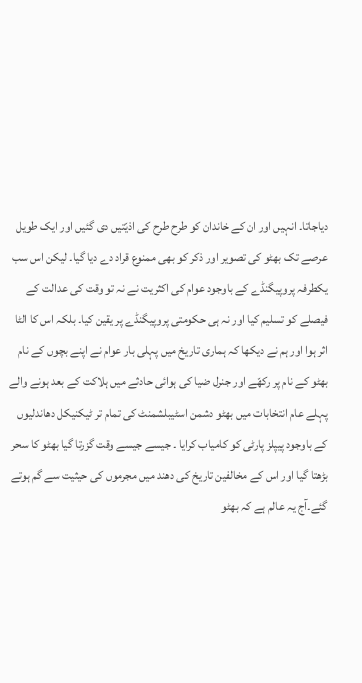دیاجاتا۔ انہیں اور ان کے خاندان کو طرح طرح کی اذیّتیں دی گئیں اور ایک طویل عرصے تک بھٹو کی تصویر اور ذکر کو بھی ممنوع قراد دے دیا گیا۔ لیکن اس سب یکطرفہ پروپیگنڈے کے باوجود عوام کی اکثریت نے نہ تو وقت کی عدالت کے فیصلے کو تسلیم کیا اور نہ ہی حکومتی پروپیگنڈے پر یقین کیا۔ بلکہ اس کا الٹا اثر ہوا اور ہم نے دیکھا کہ ہماری تاریخ میں پہلی بار عوام نے اپنے بچوں کے نام بھٹو کے نام پر رکھّے اور جنرل ضیا کی ہوائی حادثے میں ہلاکت کے بعد ہونے والے پہلے عام انتخابات میں بھٹو دشمن اسٹیبلشمنٹ کی تمام تر ٹیکنیکل دھاندلیوں کے باوجود پیپلز پارٹی کو کامیاب کرایا ۔ جیسے جیسے وقت گزرتا گیا بھٹو کا سحر بڑھتا گیا اور اس کے مخالفین تاریخ کی دھند میں مجرموں کی حیثیت سے گم ہوتے گئے۔آج یہ عالم ہے کہ بھٹو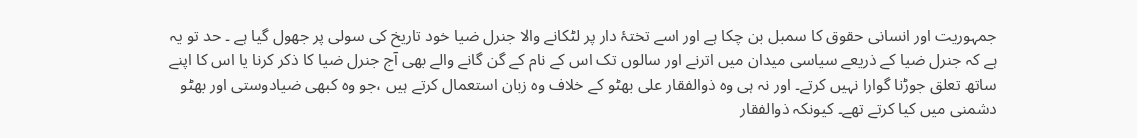جمہوریت اور انسانی حقوق کا سمبل بن چکا ہے اور اسے تختۂ دار پر لٹکانے والا جنرل ضیا خود تاریخ کی سولی پر جھول گیا ہے ۔ حد تو یہ ہے کہ جنرل ضیا کے ذریعے سیاسی میدان میں اترنے اور سالوں تک اس کے نام کے گن گانے والے بھی آج جنرل ضیا کا ذکر کرنا یا اس کا اپنے ساتھ تعلق جوڑنا گوارا نہیں کرتے۔ اور نہ ہی وہ ذوالفقار علی بھٹو کے خلاف وہ زبان استعمال کرتے ہیں ،جو وہ کبھی ضیادوستی اور بھٹو دشمنی میں کیا کرتے تھے۔ کیونکہ ذوالفقار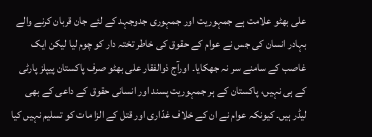علی بھٹو علامت ہے جمہوریت اور جمہوری جدوجہد کے لئے جان قربان کرنے والے بہادر انسان کی جس نے عوام کے حقوق کی خاطر تختہ دار کو چوم لیا لیکن ایک غاصب کے سامنے سر نہ جھکایا۔ اورآج ذوالفقار علی بھٹو صرف پاکستان پیپلز پارٹی کے ہی نہیں، پاکستان کے ہر جمہوریت پسند اور انسانی حقوق کے داعی کے بھی لیڈر ہیں۔ کیونکہ عوام نے ان کے خلاف غدّاری اور قتل کے الزا مات کو تسلیم نہیں کیا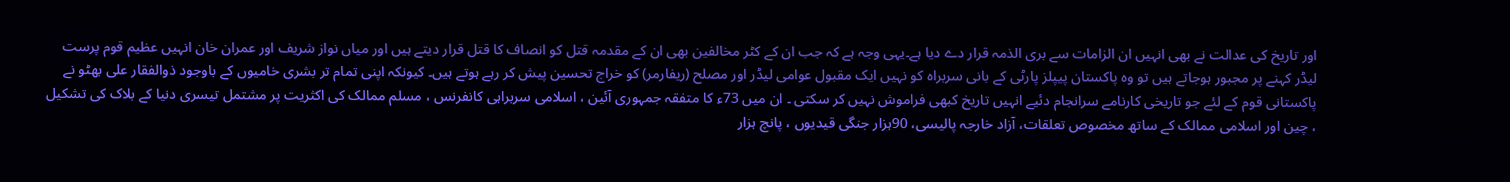اور تاریخ کی عدالت نے بھی انہیں ان الزامات سے بری الذمہ قرار دے دیا ہے۔یہی وجہ ہے کہ جب ان کے کٹر مخالفین بھی ان کے مقدمہ قتل کو انصاف کا قتل قرار دیتے ہیں اور میاں نواز شریف اور عمران خان انہیں عظیم قوم پرست لیڈر کہنے پر مجبور ہوجاتے ہیں تو وہ پاکستان پیپلز پارٹی کے بانی سربراہ کو نہیں ایک مقبول عوامی لیڈر اور مصلح (ریفارمر) کو خراج تحسین پیش کر رہے ہوتے ہیں۔ کیونکہ اپنی تمام تر بشری خامیوں کے باوجود ذوالفقار علی بھٹو نے پاکستانی قوم کے لئے جو تاریخی کارنامے سرانجام دئیے انہیں تاریخ کبھی فراموش نہیں کر سکتی ۔ ان میں 73ء کا متفقہ جمہوری آئین ، اسلامی سربراہی کانفرنس ، مسلم ممالک کی اکثریت پر مشتمل تیسری دنیا کے بلاک کی تشکیل ، چین اور اسلامی ممالک کے ساتھ مخصوص تعلقات، آزاد خارجہ پالیسی، 90ہزار جنگی قیدیوں ، پانچ ہزار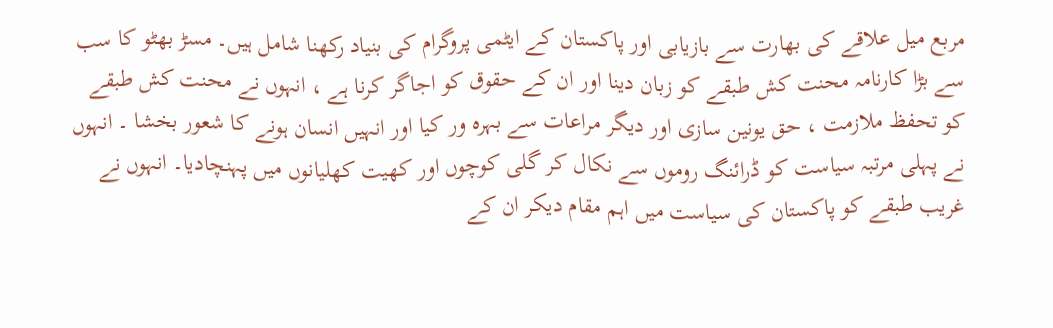مربع میل علاقے کی بھارت سے بازیابی اور پاکستان کے ایٹمی پروگرام کی بنیاد رکھنا شامل ہیں۔ مسڑ بھٹو کا سب سے بڑا کارنامہ محنت کش طبقے کو زبان دینا اور ان کے حقوق کو اجاگر کرنا ہے ، انہوں نے محنت کش طبقے کو تحفظ ملازمت ، حق یونین سازی اور دیگر مراعات سے بہرہ ور کیا اور انہیں انسان ہونے کا شعور بخشا ۔ انہوں نے پہلی مرتبہ سیاست کو ڈرائنگ روموں سے نکال کر گلی کوچوں اور کھیت کھلیانوں میں پہنچادیا۔ انہوں نے غریب طبقے کو پاکستان کی سیاست میں اہم مقام دیکر ان کے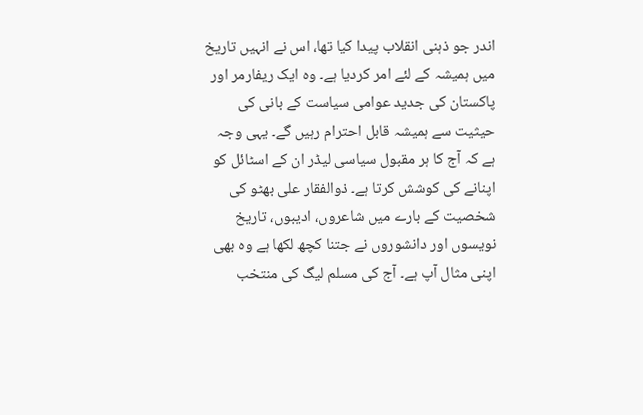اندر جو ذہنی انقلاب پیدا کیا تھا، اس نے انہیں تاریخ میں ہمیشہ کے لئے امر کردیا ہے۔ وہ ایک ریفارمر اور پاکستان کی جدید عوامی سیاست کے بانی کی حیثیت سے ہمیشہ قابل احترام رہیں گے۔ یہی وجہ ہے کہ آج کا ہر مقبول سیاسی لیڈر ان کے اسٹائل کو اپنانے کی کوشش کرتا ہے۔ ذوالفقار علی بھٹو کی شخصیت کے بارے میں شاعروں، ادیبوں، تاریخ نویسوں اور دانشوروں نے جتنا کچھ لکھا ہے وہ بھی اپنی مثال آپ ہے۔ آج کی مسلم لیگ کی منتخب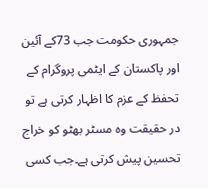جمہوری حکومت جب 73کے آئین اور پاکستان کے ایٹمی پروگرام کے تحفظ کے عزم کا اظہار کرتی ہے تو در حقیقت وہ مسٹر بھٹو کو خراج تحسین پیش کرتی ہے۔جب کسی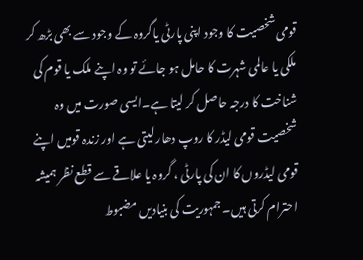قومی شخصیت کا وجود اپنی پارٹی یاگروہ کے وجود سے بھی بڑھ کر ملکی یا عالمی شہرت کا حامل ہو جائے تو وہ اپنے ملک یا قوم کی شناخت کا درجہ حاصل کر لیتا ہے۔ایسی صورت میں وہ شخصیت قومی لیڈر کا روپ دھار لیتی ہے اور زندہ قومیں اپنے قومی لیڈروں کا ان کی پارٹی ، گروہ یا علاقے سے قطع نظر ہمیشہ احترام کرتی ہیں۔ جمہوریت کی بنیادیں مضبوط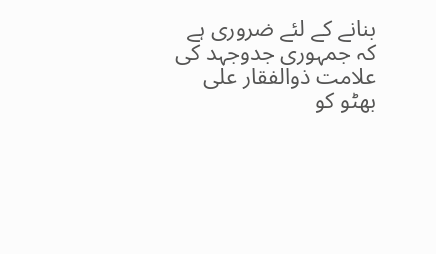بنانے کے لئے ضروری ہے کہ جمہوری جدوجہد کی علامت ذوالفقار علی بھٹو کو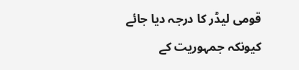قومی لیڈر کا درجہ دیا جائے کیونکہ جمہوریت کے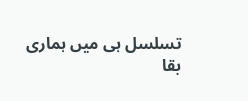تسلسل ہی میں ہماری بقا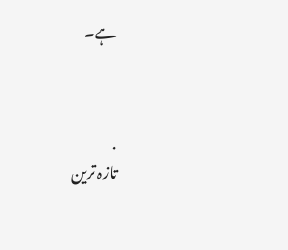ہے۔



.
تازہ ترین